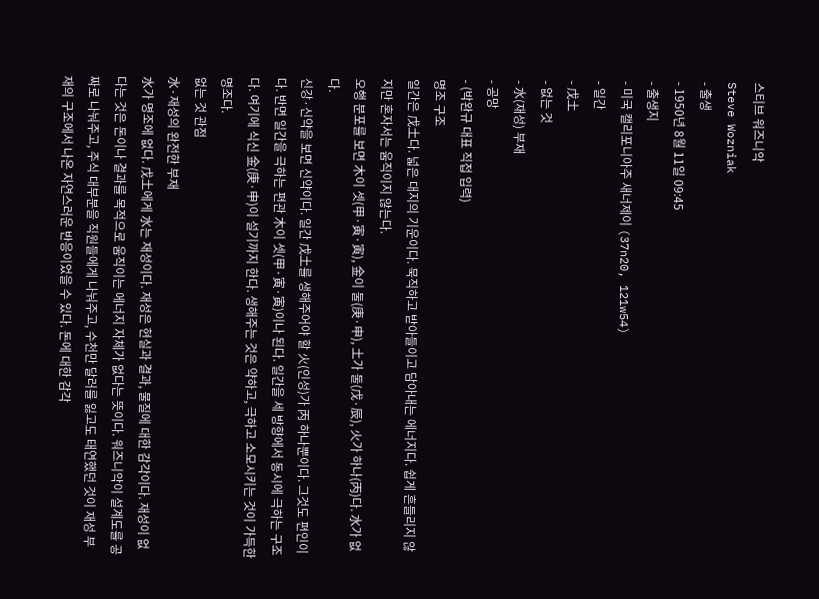스티브 워즈니악
Steve Wozniak
- 출생
- 1950년 8월 11일 09:45
- 출생지
- 미국 캘리포니아주 새너제이 (37n20, 121w54)
- 일간
- 戊土
- 없는 것
- 水(재성) 부재
- 공망
- (박완규 대표 직접 입력)
명조 구조
일간은 戊土다. 넓은 대지의 기운이다. 묵직하고 받아들이고 담아내는 에너지다. 쉽게 흔들리지 않지만 혼자서는 움직이지 않는다.
오행 분포를 보면 木이 셋(甲·寅·寅), 金이 둘(庚·申), 土가 둘(戊·辰), 火가 하나(丙)다. 水가 없다.
신강·신약을 보면 신약이다. 일간 戊土를 생해주어야 할 火(인성)가 丙 하나뿐이다. 그것도 편인이다. 반면 일간을 극하는 편관 木이 셋(甲·寅·寅)이나 된다. 일간을 세 방향에서 동시에 극하는 구조다. 여기에 식신 金(庚·申)이 설기까지 한다. 생해주는 것은 약하고, 극하고 소모시키는 것이 가득한 명조다.
없는 것 관점
水·재성의 완전한 부재
水가 명조에 없다. 戊土에게 水는 재성이다. 재성은 현실과 결과, 물질에 대한 감각이다. 재성이 없다는 것은 돈이나 결과를 목적으로 움직이는 에너지 자체가 없다는 뜻이다. 워즈니악이 설계도를 공짜로 나눠주고, 주식 대부분을 직원들에게 나눠주고, 수천만 달러를 잃고도 태연했던 것이 재성 부재의 구조에서 나온 자연스러운 반응이었을 수 있다. 돈에 대한 감각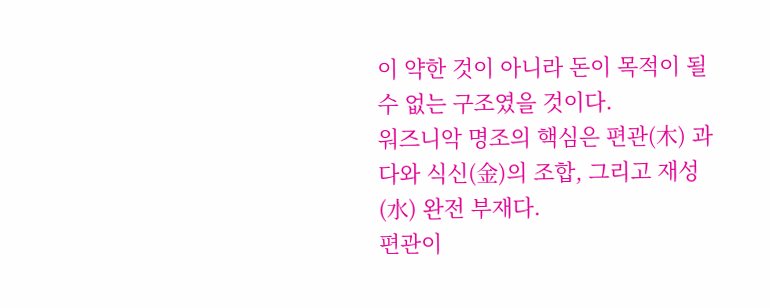이 약한 것이 아니라 돈이 목적이 될 수 없는 구조였을 것이다.
워즈니악 명조의 핵심은 편관(木) 과다와 식신(金)의 조합, 그리고 재성(水) 완전 부재다.
편관이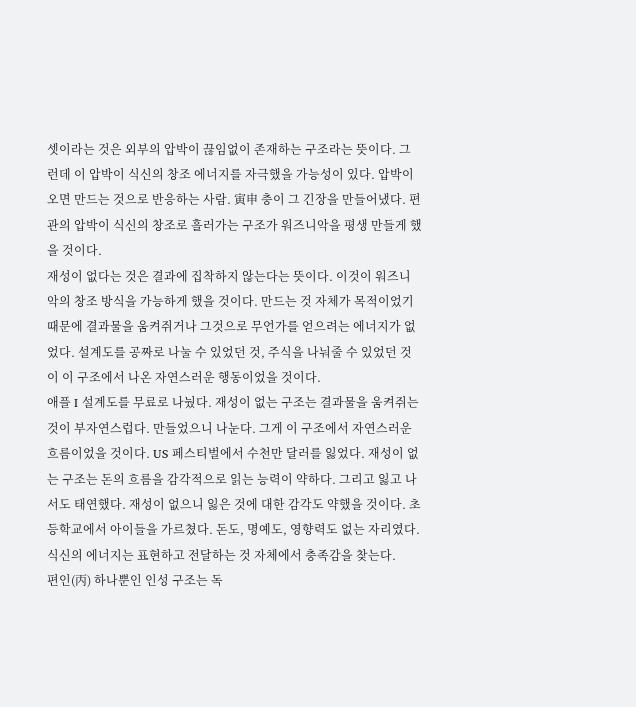셋이라는 것은 외부의 압박이 끊임없이 존재하는 구조라는 뜻이다. 그런데 이 압박이 식신의 창조 에너지를 자극했을 가능성이 있다. 압박이 오면 만드는 것으로 반응하는 사람. 寅申 충이 그 긴장을 만들어냈다. 편관의 압박이 식신의 창조로 흘러가는 구조가 워즈니악을 평생 만들게 했을 것이다.
재성이 없다는 것은 결과에 집착하지 않는다는 뜻이다. 이것이 워즈니악의 창조 방식을 가능하게 했을 것이다. 만드는 것 자체가 목적이었기 때문에 결과물을 움켜쥐거나 그것으로 무언가를 얻으려는 에너지가 없었다. 설계도를 공짜로 나눌 수 있었던 것, 주식을 나눠줄 수 있었던 것이 이 구조에서 나온 자연스러운 행동이었을 것이다.
애플 I 설계도를 무료로 나눴다. 재성이 없는 구조는 결과물을 움켜쥐는 것이 부자연스럽다. 만들었으니 나눈다. 그게 이 구조에서 자연스러운 흐름이었을 것이다. US 페스티벌에서 수천만 달러를 잃었다. 재성이 없는 구조는 돈의 흐름을 감각적으로 읽는 능력이 약하다. 그리고 잃고 나서도 태연했다. 재성이 없으니 잃은 것에 대한 감각도 약했을 것이다. 초등학교에서 아이들을 가르쳤다. 돈도, 명예도, 영향력도 없는 자리였다. 식신의 에너지는 표현하고 전달하는 것 자체에서 충족감을 찾는다.
편인(丙) 하나뿐인 인성 구조는 독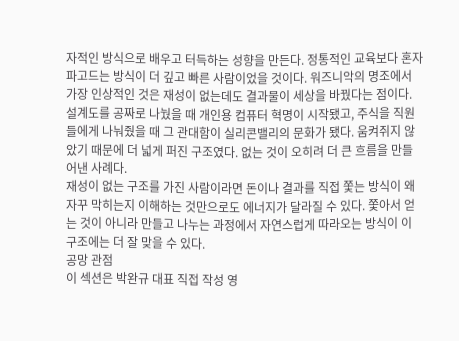자적인 방식으로 배우고 터득하는 성향을 만든다. 정통적인 교육보다 혼자 파고드는 방식이 더 깊고 빠른 사람이었을 것이다. 워즈니악의 명조에서 가장 인상적인 것은 재성이 없는데도 결과물이 세상을 바꿨다는 점이다. 설계도를 공짜로 나눴을 때 개인용 컴퓨터 혁명이 시작됐고, 주식을 직원들에게 나눠줬을 때 그 관대함이 실리콘밸리의 문화가 됐다. 움켜쥐지 않았기 때문에 더 넓게 퍼진 구조였다. 없는 것이 오히려 더 큰 흐름을 만들어낸 사례다.
재성이 없는 구조를 가진 사람이라면 돈이나 결과를 직접 쫓는 방식이 왜 자꾸 막히는지 이해하는 것만으로도 에너지가 달라질 수 있다. 쫓아서 얻는 것이 아니라 만들고 나누는 과정에서 자연스럽게 따라오는 방식이 이 구조에는 더 잘 맞을 수 있다.
공망 관점
이 섹션은 박완규 대표 직접 작성 영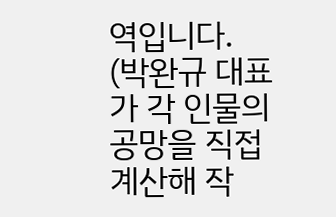역입니다.
(박완규 대표가 각 인물의 공망을 직접 계산해 작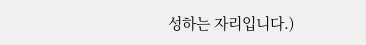성하는 자리입니다.)